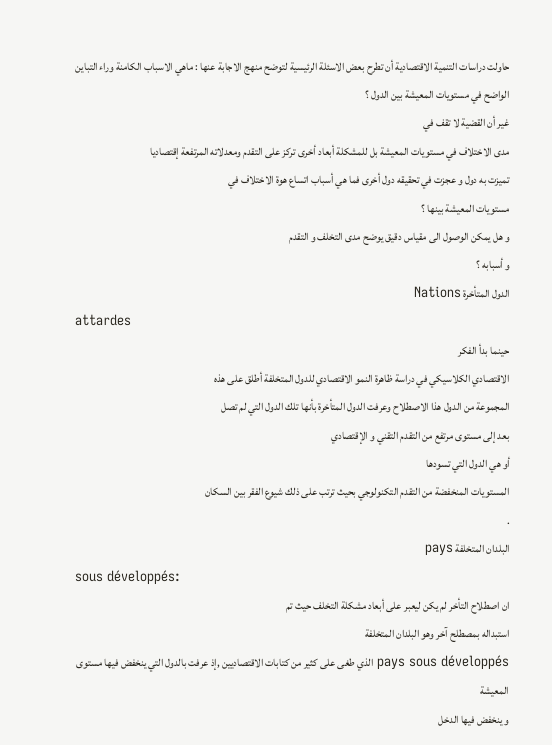حاولت دراسات التنمية الاقتصادية أن تطرح بعض الاسئلة الرئيسية لتوضح منهج الاجابة عنها : ماهي الاسباب الكامنة وراء التباين الواضح في مستويات المعيشة بين الدول ؟
غير أن القضية لا تقف في
مدى الاختلاف في مستويات المعيشة بل للمشكلة أبعاد أخرى تركز على التقدم ومعدلاته المرتفعة إقتصاديا
تميزت به دول و عجزت في تحقيقه دول أخرى فما هي أسباب اتساع هوة الاختلاف في
مستويات المعيشة بينها ؟
و هل يمكن الوصول الى مقياس دقيق يوضح مدى التخلف و التقدم
و أسبابه ؟
الدول المتأخرة Nations
attardes
حينما بدأ الفكر
الاقتصادي الكلاسيكي في دراسة ظاهرة النمو الاقتصادي للدول المتخلفة أطلق على هذه
المجموعة من الدول هذا الاصطلاح وعرفت الدول المتأخرة بأنها تلك الدول التي لم تصل
بعد إلى مستوى مرتفع من التقدم التقني و الإقتصادي
أو هي الدول التي تسودها
المستويات المنخفضة من التقدم التكنولوجي بحيث ترتب على ذلك شيوع الفقر بين السكان
.
البلدان المتخلفة pays
sous développés:
ان اصطلاح التأخر لم يكن ليعبر على أبعاد مشكلة التخلف حيث تم
استبداله بمصطلح آخر وهو البلدان المتخلفة
pays sous développés الذي طغى على كثير من كتابات الاقتصاديين ,إذ عرفت بالدول التي ينخفض فيها مستوى المعيشة
و ينخفض فيها الدخل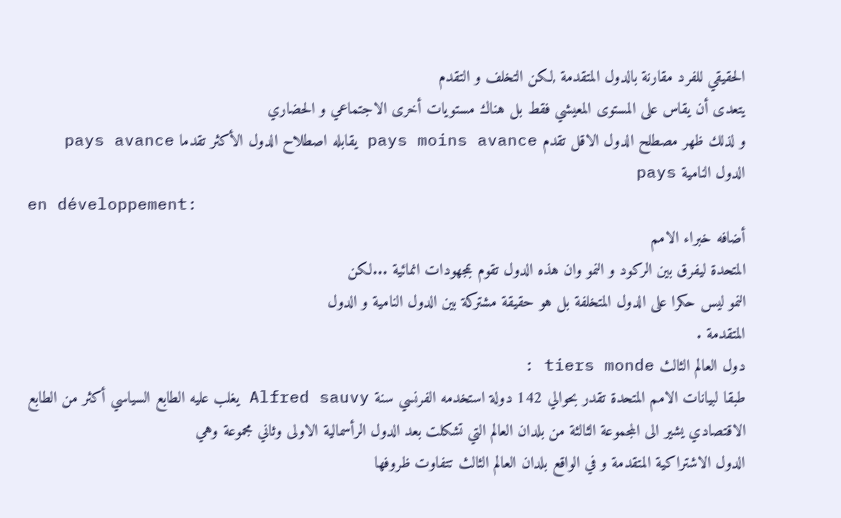الحقيقي للفرد مقارنة بالدول المتقدمة ,لكن التخلف و التقدم
يتعدى أن يقاس على المستوى المعيشي فقط بل هناك مستويات أخرى الاجتماعي و الحضاري
و لذلك ظهر مصطلح الدول الاقل تقدم pays moins avance يقابله اصطلاح الدول الأكثر تقدما pays avance
الدول النامية pays
en développement:
أضافه خبراء الامم
المتحدة ليفرق بين الركود و النمو وان هذه الدول تقوم بمجهودات انمائية ...لكن
النمو ليس حكرا على الدول المتخلفة بل هو حقيقة مشتركة بين الدول النامية و الدول
المتقدمة .
دول العالم الثالث tiers monde :
طبقا لبيانات الامم المتحدة تقدر بحوالي 142 دولة استخدمه الفرنسي سنة Alfred sauvy يغلب عليه الطابع السياسي أكثر من الطابع
الاقتصادي يشير الى المجموعة الثالثة من بلدان العالم التي تشكلت بعد الدول الرأسمالية الاولى وثاني مجموعة وهي
الدول الاشتراكية المتقدمة و في الواقع بلدان العالم الثالث تتفاوت ظروفها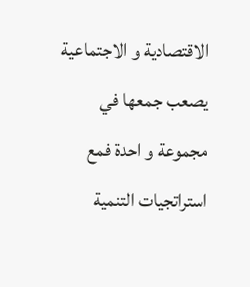الاقتصادية و الاجتماعية يصعب جمعها في مجموعة و احدة فمع استراتجيات التنمية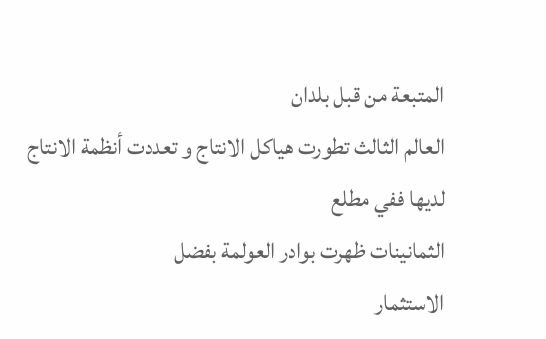المتبعة من قبل بلدان
العالم الثالث تطورت هياكل الانتاج و تعددت أنظمة الانتاج لديها ففي مطلع
الثمانينات ظهرت بوادر العولمة بفضل
الاستثمار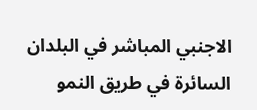الاجنبي المباشر في البلدان السائرة في طريق النمو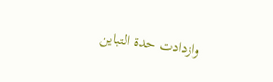وازدادت حدة التباين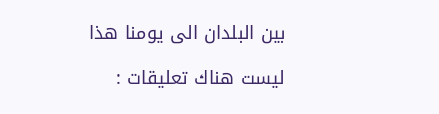بين البلدان الى يومنا هذا

ليست هناك تعليقات :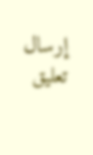إرسال تعليق